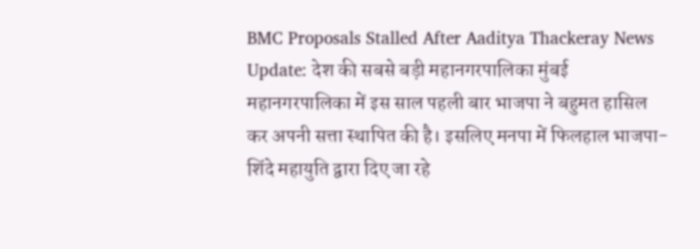BMC Proposals Stalled After Aaditya Thackeray News Update: देश की सबसे बड़ी महानगरपालिका मुंबई महानगरपालिका में इस साल पहली बार भाजपा ने बहुमत हासिल कर अपनी सत्ता स्थापित की है। इसलिए मनपा में फिलहाल भाजपा-शिंदे महायुति द्वारा दिए जा रहे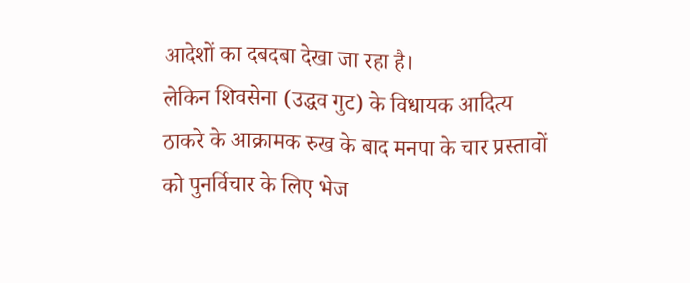आदेशों का दबदबा देखा जा रहा है।
लेकिन शिवसेना (उद्धव गुट) के विधायक आदित्य ठाकरे के आक्रामक रुख के बाद मनपा के चार प्रस्तावों को पुनर्विचार के लिए भेज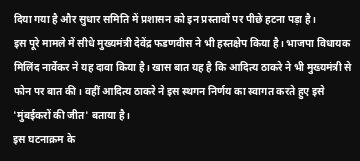दिया गया है और सुधार समिति में प्रशासन को इन प्रस्तावों पर पीछे हटना पड़ा है।
इस पूरे मामले में सीधे मुख्यमंत्री देवेंद्र फडणवीस ने भी हस्तक्षेप किया है। भाजपा विधायक मिलिंद नार्वेकर ने यह दावा किया है। खास बात यह है कि आदित्य ठाकरे ने भी मुख्यमंत्री से फोन पर बात की। वहीं आदित्य ठाकरे ने इस स्थगन निर्णय का स्वागत करते हुए इसे 'मुंबईकरों की जीत' बताया है।
इस घटनाक्रम के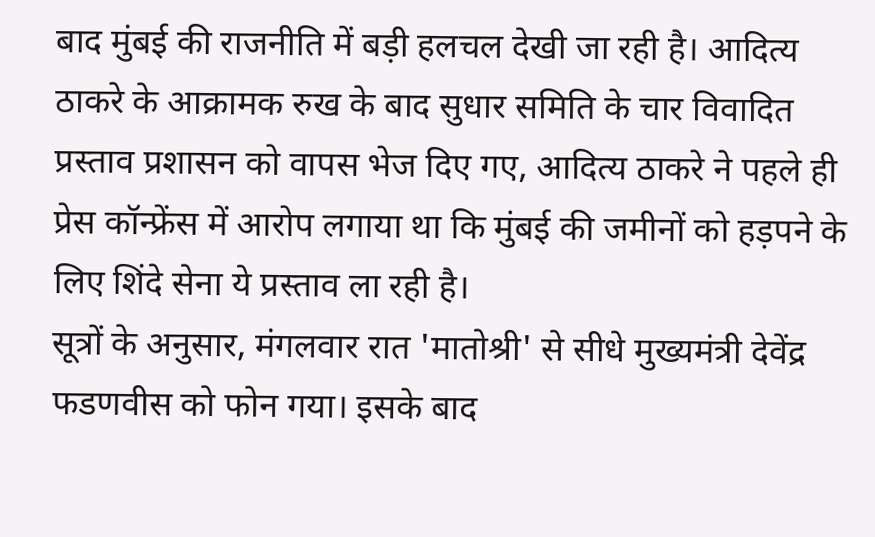बाद मुंबई की राजनीति में बड़ी हलचल देखी जा रही है। आदित्य ठाकरे के आक्रामक रुख के बाद सुधार समिति के चार विवादित प्रस्ताव प्रशासन को वापस भेज दिए गए, आदित्य ठाकरे ने पहले ही प्रेस कॉन्फ्रेंस में आरोप लगाया था कि मुंबई की जमीनों को हड़पने के लिए शिंदे सेना ये प्रस्ताव ला रही है।
सूत्रों के अनुसार, मंगलवार रात 'मातोश्री' से सीधे मुख्यमंत्री देवेंद्र फडणवीस को फोन गया। इसके बाद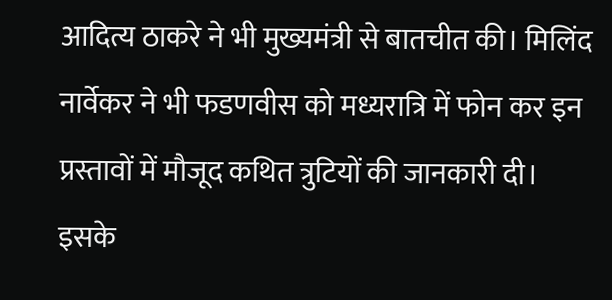आदित्य ठाकरे ने भी मुख्यमंत्री से बातचीत की। मिलिंद नार्वेकर ने भी फडणवीस को मध्यरात्रि में फोन कर इन प्रस्तावों में मौजूद कथित त्रुटियों की जानकारी दी। इसके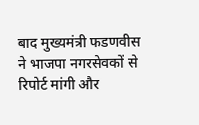बाद मुख्यमंत्री फडणवीस ने भाजपा नगरसेवकों से रिपोर्ट मांगी और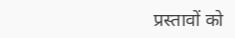प्रस्तावों को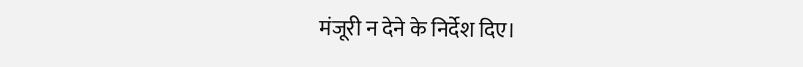मंजूरी न देने के निर्देश दिए।